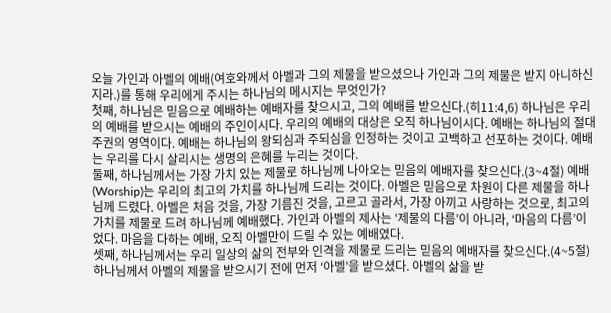오늘 가인과 아벨의 예배(여호와께서 아벨과 그의 제물을 받으셨으나 가인과 그의 제물은 받지 아니하신지라.)를 통해 우리에게 주시는 하나님의 메시지는 무엇인가?
첫째, 하나님은 믿음으로 예배하는 예배자를 찾으시고, 그의 예배를 받으신다.(히11:4,6) 하나님은 우리의 예배를 받으시는 예배의 주인이시다. 우리의 예배의 대상은 오직 하나님이시다. 예배는 하나님의 절대주권의 영역이다. 예배는 하나님의 왕되심과 주되심을 인정하는 것이고 고백하고 선포하는 것이다. 예배는 우리를 다시 살리시는 생명의 은혜를 누리는 것이다.
둘째, 하나님께서는 가장 가치 있는 제물로 하나님께 나아오는 믿음의 예배자를 찾으신다.(3~4절) 예배(Worship)는 우리의 최고의 가치를 하나님께 드리는 것이다. 아벨은 믿음으로 차원이 다른 제물을 하나님께 드렸다. 아벨은 처음 것을, 가장 기름진 것을, 고르고 골라서, 가장 아끼고 사랑하는 것으로, 최고의 가치를 제물로 드려 하나님께 예배했다. 가인과 아벨의 제사는 ‘제물의 다름’이 아니라, ‘마음의 다름’이었다. 마음을 다하는 예배, 오직 아벨만이 드릴 수 있는 예배였다.
셋째, 하나님께서는 우리 일상의 삶의 전부와 인격을 제물로 드리는 믿음의 예배자를 찾으신다.(4~5절) 하나님께서 아벨의 제물을 받으시기 전에 먼저 ‘아벨’을 받으셨다. 아벨의 삶을 받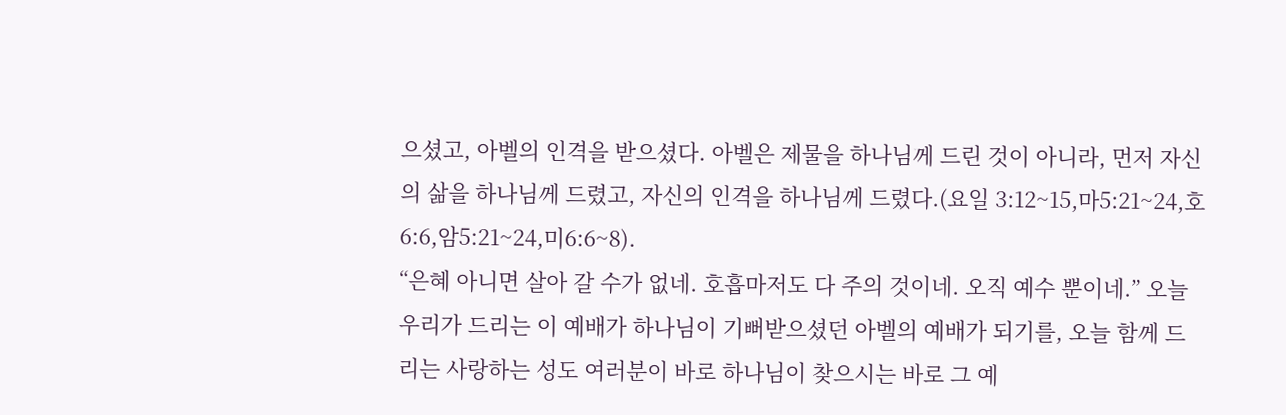으셨고, 아벨의 인격을 받으셨다. 아벨은 제물을 하나님께 드린 것이 아니라, 먼저 자신의 삶을 하나님께 드렸고, 자신의 인격을 하나님께 드렸다.(요일 3:12~15,마5:21~24,호6:6,암5:21~24,미6:6~8).
“은혜 아니면 살아 갈 수가 없네. 호흡마저도 다 주의 것이네. 오직 예수 뿐이네.” 오늘 우리가 드리는 이 예배가 하나님이 기뻐받으셨던 아벨의 예배가 되기를, 오늘 함께 드리는 사랑하는 성도 여러분이 바로 하나님이 찾으시는 바로 그 예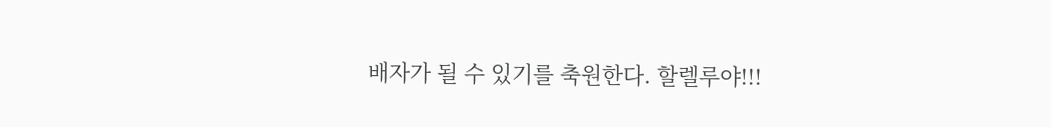배자가 될 수 있기를 축원한다. 할렐루야!!!